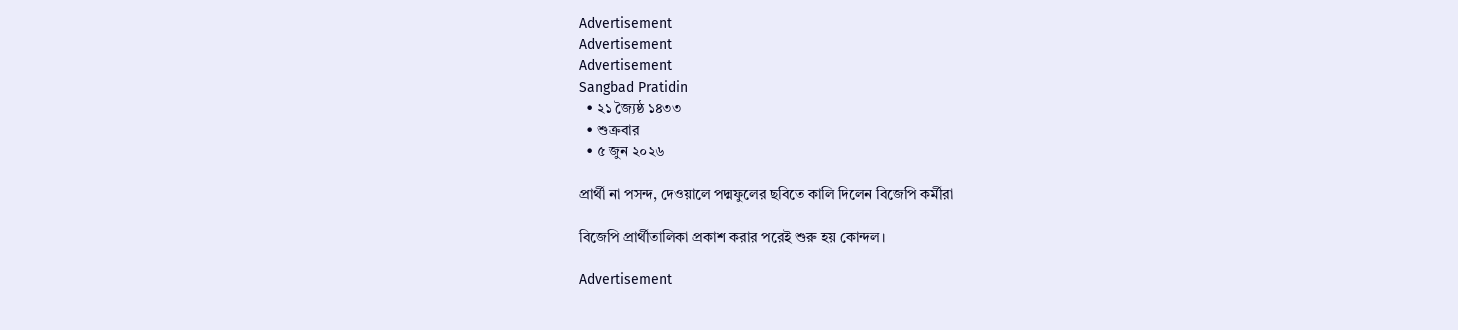Advertisement
Advertisement
Advertisement
Sangbad Pratidin
  • ২১ জ্যৈষ্ঠ ১৪৩৩
  • শুক্রবার
  • ৫ জুন ২০২৬

প্রার্থী না পসন্দ, দেওয়ালে পদ্মফুলের ছবিতে কালি দিলেন বিজেপি কর্মীরা

বিজেপি প্রার্থীতালিকা প্রকাশ করার পরেই শুরু হয় কোন্দল।

Advertisement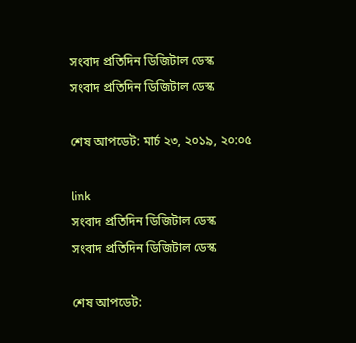সংবাদ প্রতিদিন ডিজিটাল ডেস্ক
সংবাদ প্রতিদিন ডিজিটাল ডেস্ক

শেষ আপডেট: মার্চ ২৩, ২০১৯, ২০:০৫

link
সংবাদ প্রতিদিন ডিজিটাল ডেস্ক
সংবাদ প্রতিদিন ডিজিটাল ডেস্ক

শেষ আপডেট: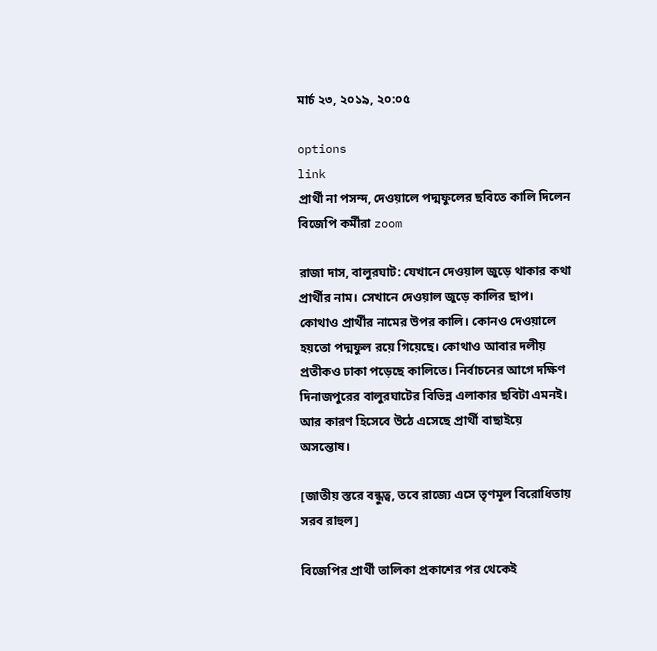মার্চ ২৩, ২০১৯, ২০:০৫

options
link
প্রার্থী না পসন্দ, দেওয়ালে পদ্মফুলের ছবিতে কালি দিলেন বিজেপি কর্মীরা zoom

রাজা দাস, বালুরঘাট: যেখানে দেওয়াল জুড়ে থাকার কথা প্রার্থীর নাম। সেখানে দেওয়াল জুড়ে কালির ছাপ। কোথাও প্রার্থীর নামের উপর কালি। কোনও দেওয়ালে হয়তো পদ্মফুল রয়ে গিয়েছে। কোথাও আবার দলীয় প্রতীকও ঢাকা পড়েছে কালিতে। নির্বাচনের আগে দক্ষিণ দিনাজপুরের বালুরঘাটের বিভিন্ন এলাকার ছবিটা এমনই। আর কারণ হিসেবে উঠে এসেছে প্রার্থী বাছাইয়ে অসন্তোষ।

[জাতীয় স্তরে বন্ধুত্ব, তবে রাজ্যে এসে তৃণমূল বিরোধিতায় সরব রাহুল]

বিজেপির প্রার্থী তালিকা প্রকাশের পর থেকেই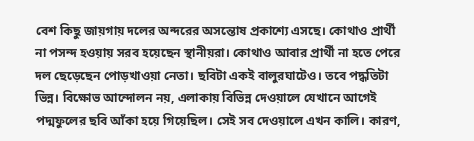বেশ কিছু জায়গায় দলের অন্দরের অসন্তোষ প্রকাশ্যে এসছে। কোথাও প্রার্থী না পসন্দ হওয়ায় সরব হয়েছেন স্থানীয়রা। কোথাও আবার প্রার্থী না হতে পেরে দল ছেড়েছেন পোড়খাওয়া নেতা। ছবিটা একই বালুরঘাটেও। তবে পদ্ধতিটা ভিন্ন। বিক্ষোভ আন্দোলন নয়, এলাকায় বিভিন্ন দেওয়ালে যেখানে আগেই পদ্মফুলের ছবি আঁকা হয়ে গিয়েছিল। সেই সব দেওয়ালে এখন কালি। কারণ,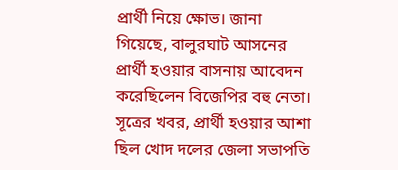প্রার্থী নিয়ে ক্ষোভ। জানা গিয়েছে, বালুরঘাট আসনের প্রার্থী হওয়ার বাসনায় আবেদন করেছিলেন বিজেপির বহু নেতা। সূত্রের খবর, প্রার্থী হওয়ার আশা ছিল খোদ দলের জেলা সভাপতি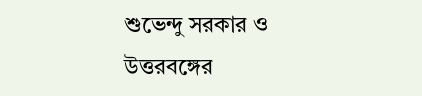শুভেন্দু সরকার ও উত্তরবঙ্গের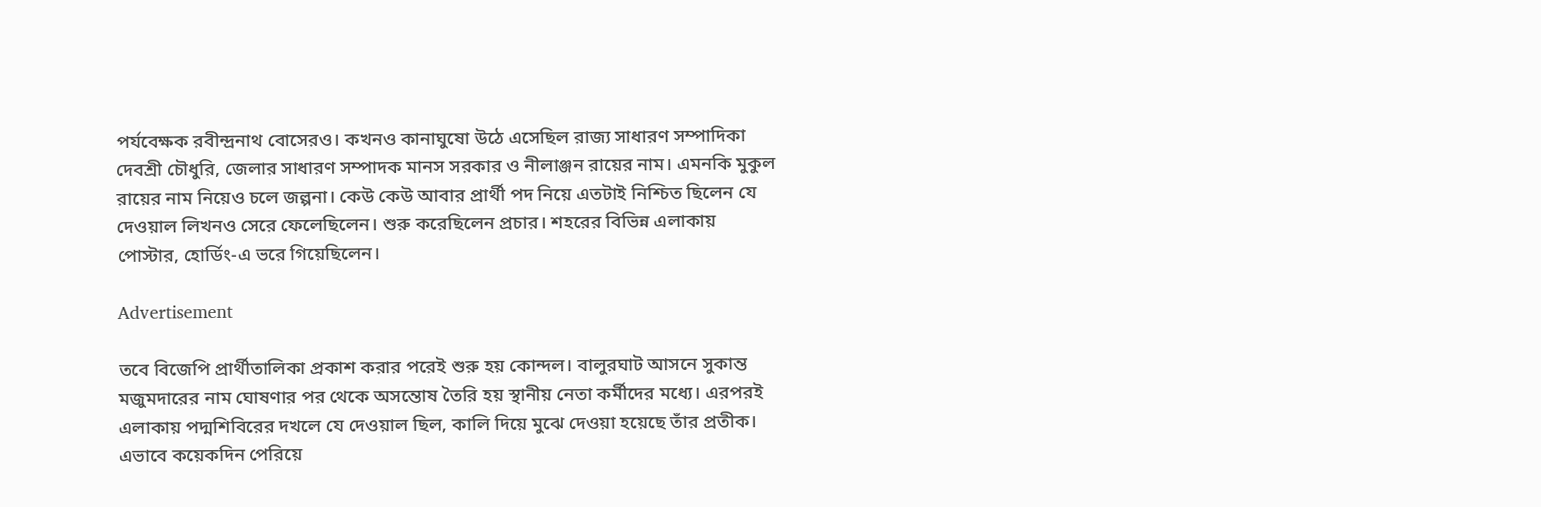পর্যবেক্ষক রবীন্দ্রনাথ বোসেরও। কখনও কানাঘুষো উঠে এসেছিল রাজ্য সাধারণ সম্পাদিকা দেবশ্রী চৌধুরি, জেলার সাধারণ সম্পাদক মানস সরকার ও নীলাঞ্জন রায়ের নাম। এমনকি মুকুল রায়ের নাম নিয়েও চলে জল্পনা। কেউ কেউ আবার প্রার্থী পদ নিয়ে এতটাই নিশ্চিত ছিলেন যে দেওয়াল লিখনও সেরে ফেলেছিলেন। শুরু করেছিলেন প্রচার। শহরের বিভিন্ন এলাকায় পোস্টার, হোর্ডিং-এ ভরে গিয়েছিলেন।

Advertisement

তবে বিজেপি প্রার্থীতালিকা প্রকাশ করার পরেই শুরু হয় কোন্দল। বালুরঘাট আসনে সুকান্ত মজুমদারের নাম ঘোষণার পর থেকে অসন্তোষ তৈরি হয় স্থানীয় নেতা কর্মীদের মধ্যে। এরপরই এলাকায় পদ্মশিবিরের দখলে যে দেওয়াল ছিল, কালি দিয়ে মুঝে দেওয়া হয়েছে তাঁর প্রতীক। এভাবে কয়েকদিন পেরিয়ে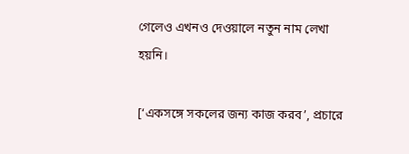গেলেও এখনও দেওয়ালে নতুন নাম লেখা হয়নি।

[‘একসঙ্গে সকলের জন্য কাজ করব’, প্রচারে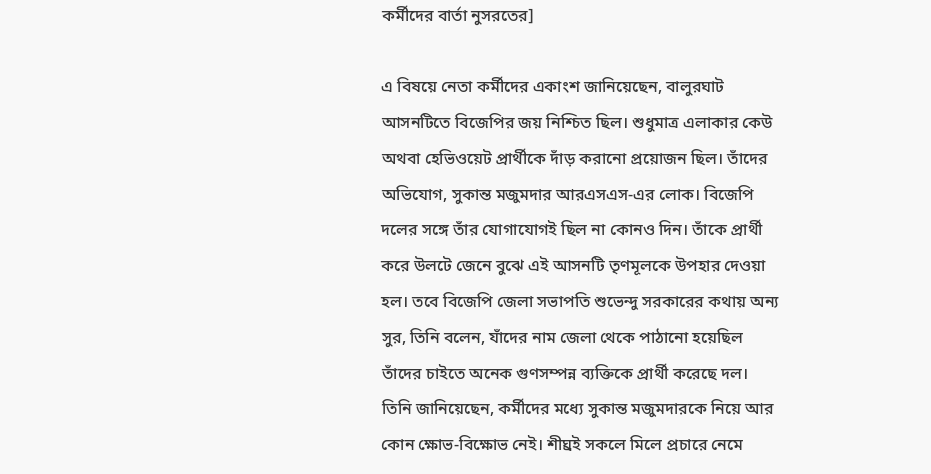কর্মীদের বার্তা নুসরতের]

এ বিষয়ে নেতা কর্মীদের একাংশ জানিয়েছেন, বালুরঘাট আসনটিতে বিজেপির জয় নিশ্চিত ছিল। শুধুমাত্র এলাকার কেউ অথবা হেভিওয়েট প্রার্থীকে দাঁড় করানো প্রয়োজন ছিল। তাঁদের অভিযোগ, সুকান্ত মজুমদার আরএসএস-এর লোক। বিজেপি দলের সঙ্গে তাঁর যোগাযোগই ছিল না কোনও দিন। তাঁকে প্রার্থী করে উলটে জেনে বুঝে এই আসনটি তৃণমূলকে উপহার দেওয়া হল। তবে বিজেপি জেলা সভাপতি শুভেন্দু সরকারের কথায় অন্য সুর, তিনি বলেন, যাঁদের নাম জেলা থেকে পাঠানো হয়েছিল তাঁদের চাইতে অনেক গুণসম্পন্ন ব্যক্তিকে প্রার্থী করেছে দল। তিনি জানিয়েছেন, কর্মীদের মধ্যে সুকান্ত মজুমদারকে নিয়ে আর কোন ক্ষোভ-বিক্ষোভ নেই। শীঘ্রই সকলে মিলে প্রচারে নেমে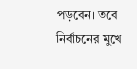পড়বেন। তবে নির্বাচনের মুখে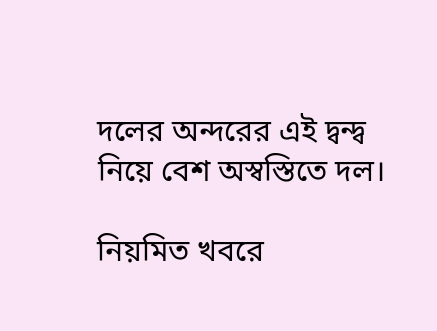দলের অন্দরের এই দ্বন্দ্ব নিয়ে বেশ অস্বস্তিতে দল।

নিয়মিত খবরে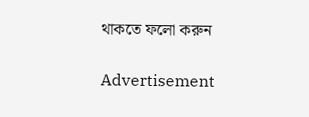থাকতে ফলো করুন

Advertisement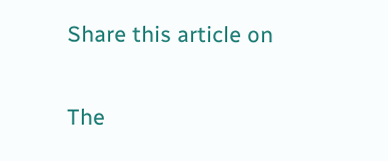Share this article on

The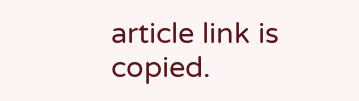article link is copied.